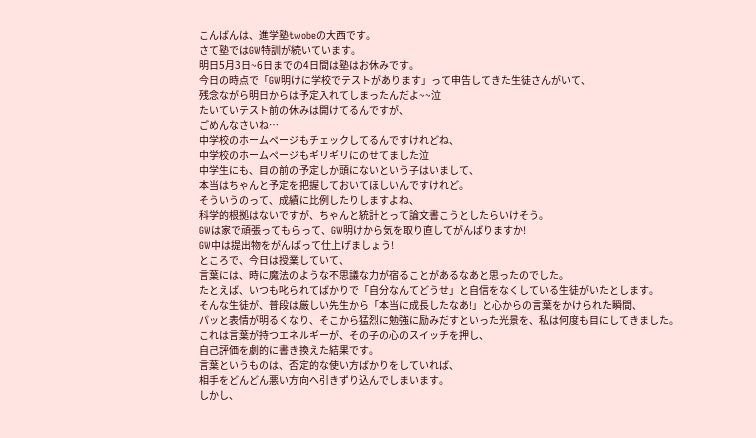こんばんは、進学塾twobeの大西です。
さて塾ではGW特訓が続いています。
明日5月3日~6日までの4日間は塾はお休みです。
今日の時点で「GW明けに学校でテストがあります」って申告してきた生徒さんがいて、
残念ながら明日からは予定入れてしまったんだよ~~泣
たいていテスト前の休みは開けてるんですが、
ごめんなさいね…
中学校のホームページもチェックしてるんですけれどね、
中学校のホームページもギリギリにのせてました泣
中学生にも、目の前の予定しか頭にないという子はいまして、
本当はちゃんと予定を把握しておいてほしいんですけれど。
そういうのって、成績に比例したりしますよね、
科学的根拠はないですが、ちゃんと統計とって論文書こうとしたらいけそう。
GWは家で頑張ってもらって、GW明けから気を取り直してがんばりますか!
GW中は提出物をがんばって仕上げましょう!
ところで、今日は授業していて、
言葉には、時に魔法のような不思議な力が宿ることがあるなあと思ったのでした。
たとえば、いつも叱られてばかりで「自分なんてどうせ」と自信をなくしている生徒がいたとします。
そんな生徒が、普段は厳しい先生から「本当に成長したなあ!」と心からの言葉をかけられた瞬間、
パッと表情が明るくなり、そこから猛烈に勉強に励みだすといった光景を、私は何度も目にしてきました。
これは言葉が持つエネルギーが、その子の心のスイッチを押し、
自己評価を劇的に書き換えた結果です。
言葉というものは、否定的な使い方ばかりをしていれば、
相手をどんどん悪い方向へ引きずり込んでしまいます。
しかし、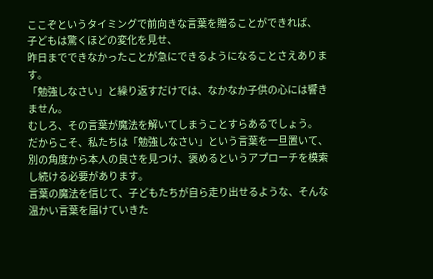ここぞというタイミングで前向きな言葉を贈ることができれば、
子どもは驚くほどの変化を見せ、
昨日までできなかったことが急にできるようになることさえあります。
「勉強しなさい」と繰り返すだけでは、なかなか子供の心には響きません。
むしろ、その言葉が魔法を解いてしまうことすらあるでしょう。
だからこそ、私たちは「勉強しなさい」という言葉を一旦置いて、
別の角度から本人の良さを見つけ、褒めるというアプローチを模索し続ける必要があります。
言葉の魔法を信じて、子どもたちが自ら走り出せるような、そんな温かい言葉を届けていきた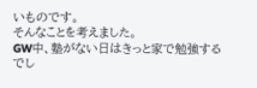いものです。
そんなことを考えました。
GW中、塾がない日はきっと家で勉強するでし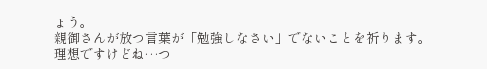ょう。
親御さんが放つ言葉が「勉強しなさい」でないことを祈ります。
理想ですけどね…つ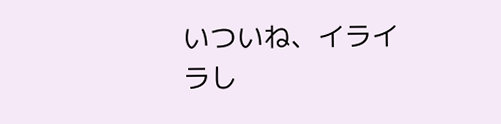いついね、イライラし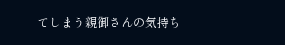てしまう親御さんの気持ち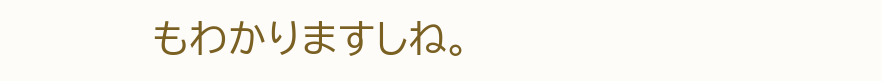もわかりますしね。